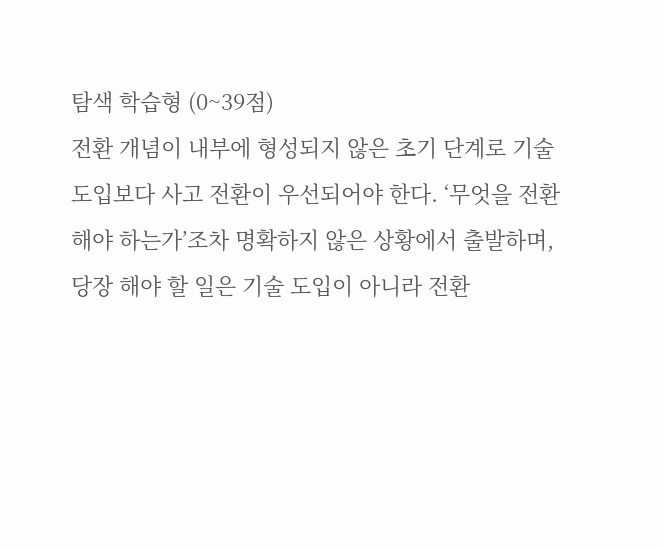탐색 학습형 (0~39점)
전환 개념이 내부에 형성되지 않은 초기 단계로 기술 도입보다 사고 전환이 우선되어야 한다. ‘무엇을 전환해야 하는가’조차 명확하지 않은 상황에서 출발하며, 당장 해야 할 일은 기술 도입이 아니라 전환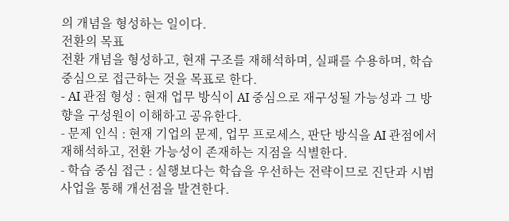의 개념을 형성하는 일이다.
전환의 목표
전환 개념을 형성하고, 현재 구조를 재해석하며, 실패를 수용하며, 학습 중심으로 접근하는 것을 목표로 한다.
- AI 관점 형성 : 현재 업무 방식이 AI 중심으로 재구성될 가능성과 그 방향을 구성원이 이해하고 공유한다.
- 문제 인식 : 현재 기업의 문제, 업무 프로세스, 판단 방식을 AI 관점에서 재해석하고, 전환 가능성이 존재하는 지점을 식별한다.
- 학습 중심 접근 : 실행보다는 학습을 우선하는 전략이므로 진단과 시범 사업을 통해 개선점을 발견한다.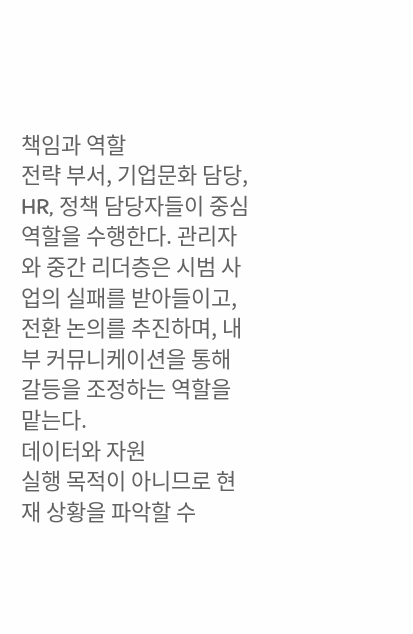책임과 역할
전략 부서, 기업문화 담당, HR, 정책 담당자들이 중심 역할을 수행한다. 관리자와 중간 리더층은 시범 사업의 실패를 받아들이고, 전환 논의를 추진하며, 내부 커뮤니케이션을 통해 갈등을 조정하는 역할을 맡는다.
데이터와 자원
실행 목적이 아니므로 현재 상황을 파악할 수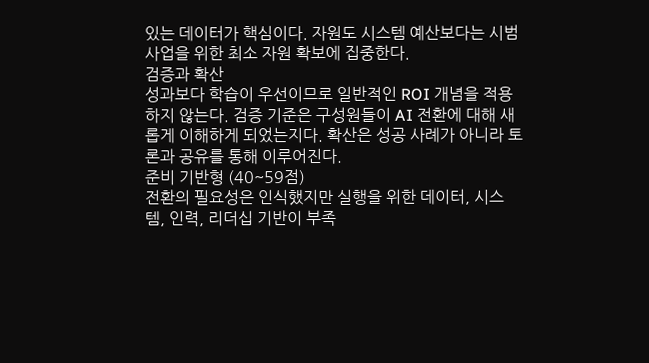있는 데이터가 핵심이다. 자원도 시스템 예산보다는 시범 사업을 위한 최소 자원 확보에 집중한다.
검증과 확산
성과보다 학습이 우선이므로 일반적인 ROI 개념을 적용하지 않는다. 검증 기준은 구성원들이 AI 전환에 대해 새롭게 이해하게 되었는지다. 확산은 성공 사례가 아니라 토론과 공유를 통해 이루어진다.
준비 기반형 (40~59점)
전환의 필요성은 인식했지만 실행을 위한 데이터, 시스템, 인력, 리더십 기반이 부족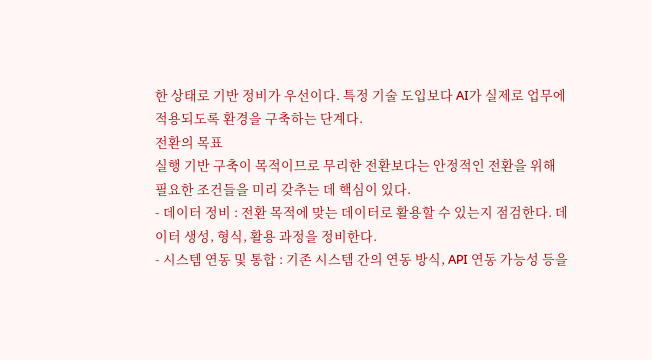한 상태로 기반 정비가 우선이다. 특정 기술 도입보다 AI가 실제로 업무에 적용되도록 환경을 구축하는 단계다.
전환의 목표
실행 기반 구축이 목적이므로 무리한 전환보다는 안정적인 전환을 위해 필요한 조건들을 미리 갖추는 데 핵심이 있다.
- 데이터 정비 : 전환 목적에 맞는 데이터로 활용할 수 있는지 점검한다. 데이터 생성, 형식, 활용 과정을 정비한다.
- 시스템 연동 및 통합 : 기존 시스템 간의 연동 방식, API 연동 가능성 등을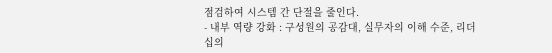점검하여 시스템 간 단절을 줄인다.
- 내부 역량 강화 : 구성원의 공감대, 실무자의 이해 수준, 리더십의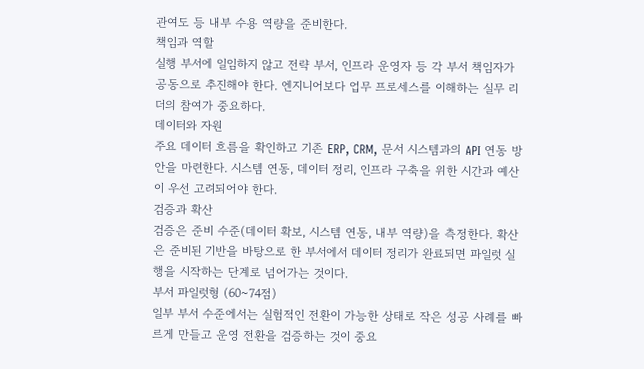관여도 등 내부 수용 역량을 준비한다.
책임과 역할
실행 부서에 일임하지 않고 전략 부서, 인프라 운영자 등 각 부서 책임자가 공동으로 추진해야 한다. 엔지니어보다 업무 프로세스를 이해하는 실무 리더의 참여가 중요하다.
데이터와 자원
주요 데이터 흐름을 확인하고 기존 ERP, CRM, 문서 시스템과의 API 연동 방안을 마련한다. 시스템 연동, 데이터 정리, 인프라 구축을 위한 시간과 예산이 우선 고려되어야 한다.
검증과 확산
검증은 준비 수준(데이터 확보, 시스템 연동, 내부 역량)을 측정한다. 확산은 준비된 기반을 바탕으로 한 부서에서 데이터 정리가 완료되면 파일럿 실행을 시작하는 단계로 넘어가는 것이다.
부서 파일럿형 (60~74점)
일부 부서 수준에서는 실험적인 전환이 가능한 상태로 작은 성공 사례를 빠르게 만들고 운영 전환을 검증하는 것이 중요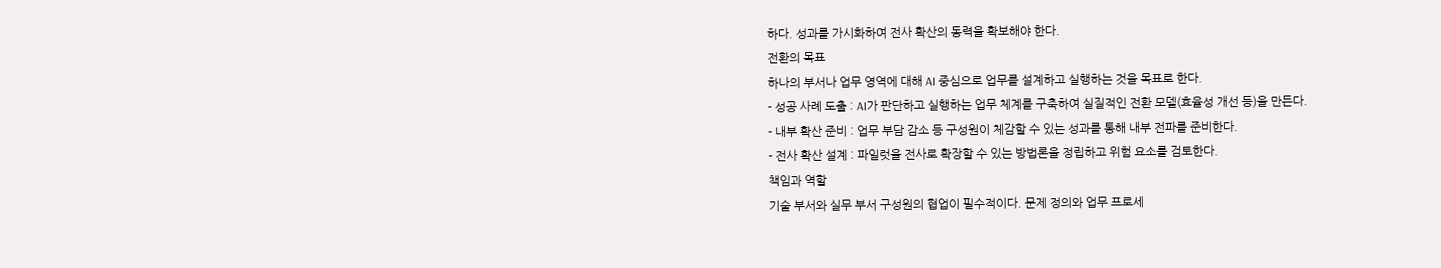하다. 성과를 가시화하여 전사 확산의 동력을 확보해야 한다.
전환의 목표
하나의 부서나 업무 영역에 대해 AI 중심으로 업무를 설계하고 실행하는 것을 목표로 한다.
- 성공 사례 도출 : AI가 판단하고 실행하는 업무 체계를 구축하여 실질적인 전환 모델(효율성 개선 등)을 만든다.
- 내부 확산 준비 : 업무 부담 감소 등 구성원이 체감할 수 있는 성과를 통해 내부 전파를 준비한다.
- 전사 확산 설계 : 파일럿을 전사로 확장할 수 있는 방법론을 정립하고 위험 요소를 검토한다.
책임과 역할
기술 부서와 실무 부서 구성원의 협업이 필수적이다. 문제 정의와 업무 프로세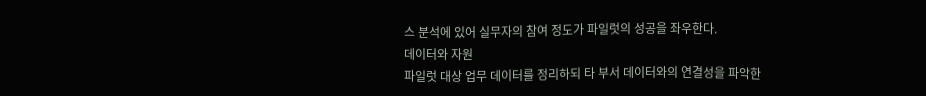스 분석에 있어 실무자의 참여 정도가 파일럿의 성공을 좌우한다.
데이터와 자원
파일럿 대상 업무 데이터를 정리하되 타 부서 데이터와의 연결성을 파악한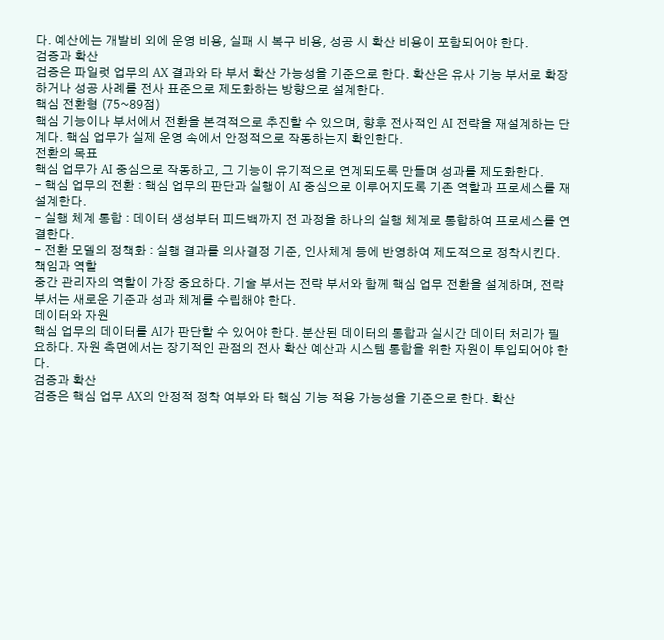다. 예산에는 개발비 외에 운영 비용, 실패 시 복구 비용, 성공 시 확산 비용이 포함되어야 한다.
검증과 확산
검증은 파일럿 업무의 AX 결과와 타 부서 확산 가능성을 기준으로 한다. 확산은 유사 기능 부서로 확장하거나 성공 사례를 전사 표준으로 제도화하는 방향으로 설계한다.
핵심 전환형 (75~89점)
핵심 기능이나 부서에서 전환을 본격적으로 추진할 수 있으며, 향후 전사적인 AI 전략을 재설계하는 단계다. 핵심 업무가 실제 운영 속에서 안정적으로 작동하는지 확인한다.
전환의 목표
핵심 업무가 AI 중심으로 작동하고, 그 기능이 유기적으로 연계되도록 만들며 성과를 제도화한다.
- 핵심 업무의 전환 : 핵심 업무의 판단과 실행이 AI 중심으로 이루어지도록 기존 역할과 프로세스를 재설계한다.
- 실행 체계 통합 : 데이터 생성부터 피드백까지 전 과정을 하나의 실행 체계로 통합하여 프로세스를 연결한다.
- 전환 모델의 정책화 : 실행 결과를 의사결정 기준, 인사체계 등에 반영하여 제도적으로 정착시킨다.
책임과 역할
중간 관리자의 역할이 가장 중요하다. 기술 부서는 전략 부서와 함께 핵심 업무 전환을 설계하며, 전략 부서는 새로운 기준과 성과 체계를 수립해야 한다.
데이터와 자원
핵심 업무의 데이터를 AI가 판단할 수 있어야 한다. 분산된 데이터의 통합과 실시간 데이터 처리가 필요하다. 자원 측면에서는 장기적인 관점의 전사 확산 예산과 시스템 통합을 위한 자원이 투입되어야 한다.
검증과 확산
검증은 핵심 업무 AX의 안정적 정착 여부와 타 핵심 기능 적용 가능성을 기준으로 한다. 확산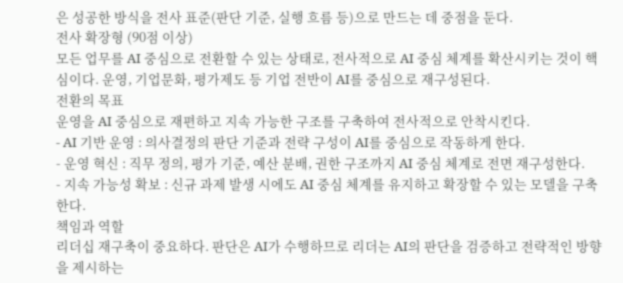은 성공한 방식을 전사 표준(판단 기준, 실행 흐름 등)으로 만드는 데 중점을 둔다.
전사 확장형 (90점 이상)
모든 업무를 AI 중심으로 전환할 수 있는 상태로, 전사적으로 AI 중심 체계를 확산시키는 것이 핵심이다. 운영, 기업문화, 평가제도 등 기업 전반이 AI를 중심으로 재구성된다.
전환의 목표
운영을 AI 중심으로 재편하고 지속 가능한 구조를 구축하여 전사적으로 안착시킨다.
- AI 기반 운영 : 의사결정의 판단 기준과 전략 구성이 AI를 중심으로 작동하게 한다.
- 운영 혁신 : 직무 정의, 평가 기준, 예산 분배, 권한 구조까지 AI 중심 체계로 전면 재구성한다.
- 지속 가능성 확보 : 신규 과제 발생 시에도 AI 중심 체계를 유지하고 확장할 수 있는 모델을 구축한다.
책임과 역할
리더십 재구축이 중요하다. 판단은 AI가 수행하므로 리더는 AI의 판단을 검증하고 전략적인 방향을 제시하는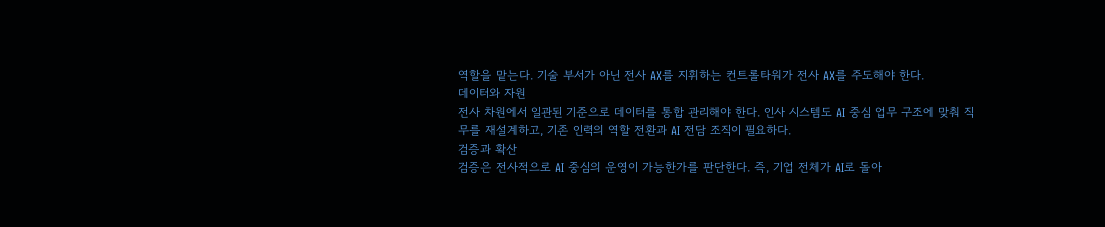역할을 맡는다. 기술 부서가 아닌 전사 AX를 지휘하는 컨트롤타워가 전사 AX를 주도해야 한다.
데이터와 자원
전사 차원에서 일관된 기준으로 데이터를 통합 관리해야 한다. 인사 시스템도 AI 중심 업무 구조에 맞춰 직무를 재설계하고, 기존 인력의 역할 전환과 AI 전담 조직이 필요하다.
검증과 확산
검증은 전사적으로 AI 중심의 운영이 가능한가를 판단한다. 즉, 기업 전체가 AI로 돌아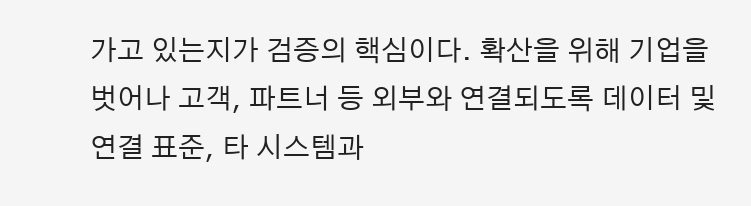가고 있는지가 검증의 핵심이다. 확산을 위해 기업을 벗어나 고객, 파트너 등 외부와 연결되도록 데이터 및 연결 표준, 타 시스템과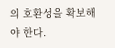의 호환성을 확보해야 한다.